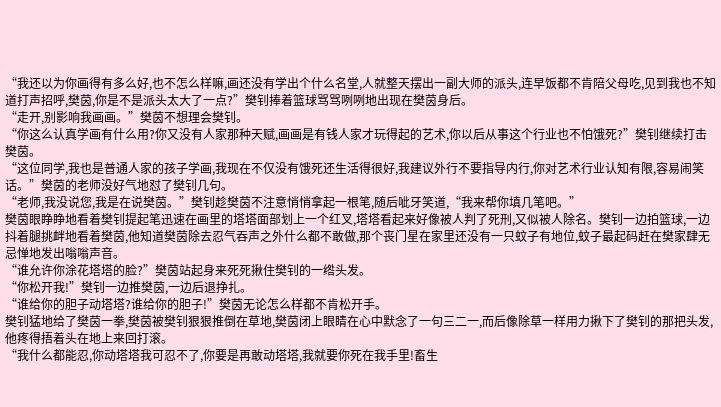“我还以为你画得有多么好,也不怎么样嘛,画还没有学出个什么名堂,人就整天摆出一副大师的派头,连早饭都不肯陪父母吃,见到我也不知道打声招呼,樊茵,你是不是派头太大了一点?”樊钊捧着篮球骂骂咧咧地出现在樊茵身后。
“走开,别影响我画画。”樊茵不想理会樊钊。
“你这么认真学画有什么用?你又没有人家那种天赋,画画是有钱人家才玩得起的艺术,你以后从事这个行业也不怕饿死?”樊钊继续打击樊茵。
“这位同学,我也是普通人家的孩子学画,我现在不仅没有饿死还生活得很好,我建议外行不要指导内行,你对艺术行业认知有限,容易闹笑话。”樊茵的老师没好气地怼了樊钊几句。
“老师,我没说您,我是在说樊茵。”樊钊趁樊茵不注意悄悄拿起一根笔,随后呲牙笑道,“我来帮你填几笔吧。”
樊茵眼睁睁地看着樊钊提起笔迅速在画里的塔塔面部划上一个红叉,塔塔看起来好像被人判了死刑,又似被人除名。樊钊一边拍篮球,一边抖着腿挑衅地看着樊茵,他知道樊茵除去忍气吞声之外什么都不敢做,那个丧门星在家里还没有一只蚊子有地位,蚊子最起码赶在樊家肆无忌惮地发出嗡嗡声音。
“谁允许你涂花塔塔的脸?”樊茵站起身来死死揪住樊钊的一绺头发。
“你松开我!”樊钊一边推樊茵,一边后退挣扎。
“谁给你的胆子动塔塔?谁给你的胆子!”樊茵无论怎么样都不肯松开手。
樊钊猛地给了樊茵一拳,樊茵被樊钊狠狠推倒在草地,樊茵闭上眼睛在心中默念了一句三二一,而后像除草一样用力揪下了樊钊的那把头发,他疼得捂着头在地上来回打滚。
“我什么都能忍,你动塔塔我可忍不了,你要是再敢动塔塔,我就要你死在我手里!畜生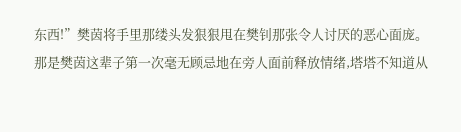东西!”樊茵将手里那缕头发狠狠甩在樊钊那张令人讨厌的恶心面庞。
那是樊茵这辈子第一次毫无顾忌地在旁人面前释放情绪,塔塔不知道从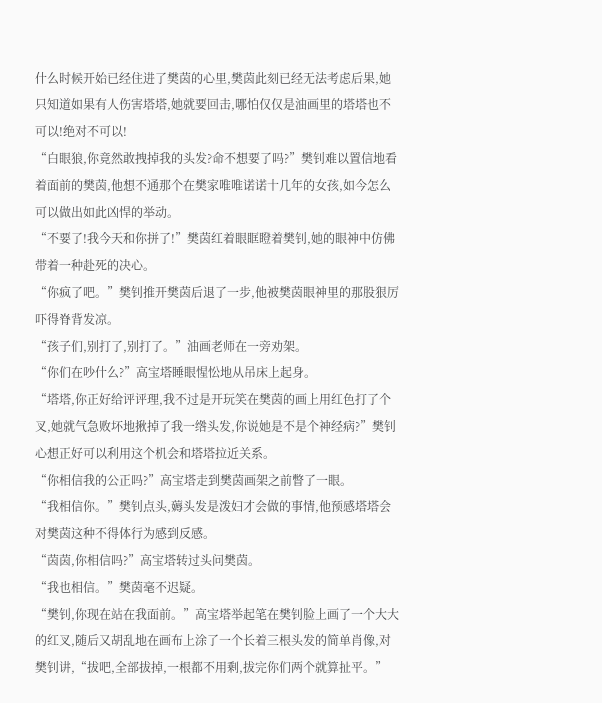什么时候开始已经住进了樊茵的心里,樊茵此刻已经无法考虑后果,她只知道如果有人伤害塔塔,她就要回击,哪怕仅仅是油画里的塔塔也不可以!绝对不可以!
“白眼狼,你竟然敢拽掉我的头发?命不想要了吗?”樊钊难以置信地看着面前的樊茵,他想不通那个在樊家唯唯诺诺十几年的女孩,如今怎么可以做出如此凶悍的举动。
“不要了!我今天和你拼了!”樊茵红着眼眶瞪着樊钊,她的眼神中仿佛带着一种赴死的决心。
“你疯了吧。”樊钊推开樊茵后退了一步,他被樊茵眼神里的那股狠厉吓得脊背发凉。
“孩子们,别打了,别打了。”油画老师在一旁劝架。
“你们在吵什么?”高宝塔睡眼惺忪地从吊床上起身。
“塔塔,你正好给评评理,我不过是开玩笑在樊茵的画上用红色打了个叉,她就气急败坏地揪掉了我一绺头发,你说她是不是个神经病?”樊钊心想正好可以利用这个机会和塔塔拉近关系。
“你相信我的公正吗?”高宝塔走到樊茵画架之前瞥了一眼。
“我相信你。”樊钊点头,薅头发是泼妇才会做的事情,他预感塔塔会对樊茵这种不得体行为感到反感。
“茵茵,你相信吗?”高宝塔转过头问樊茵。
“我也相信。”樊茵毫不迟疑。
“樊钊,你现在站在我面前。”高宝塔举起笔在樊钊脸上画了一个大大的红叉,随后又胡乱地在画布上涂了一个长着三根头发的简单肖像,对樊钊讲,“拔吧,全部拔掉,一根都不用剩,拔完你们两个就算扯平。”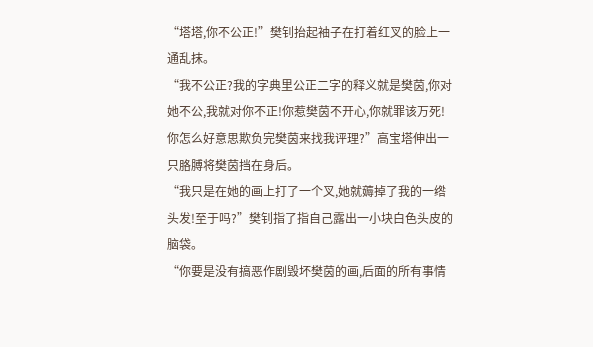“塔塔,你不公正!”樊钊抬起袖子在打着红叉的脸上一通乱抹。
“我不公正?我的字典里公正二字的释义就是樊茵,你对她不公,我就对你不正!你惹樊茵不开心,你就罪该万死!你怎么好意思欺负完樊茵来找我评理?”高宝塔伸出一只胳膊将樊茵挡在身后。
“我只是在她的画上打了一个叉,她就薅掉了我的一绺头发!至于吗?”樊钊指了指自己露出一小块白色头皮的脑袋。
“你要是没有搞恶作剧毁坏樊茵的画,后面的所有事情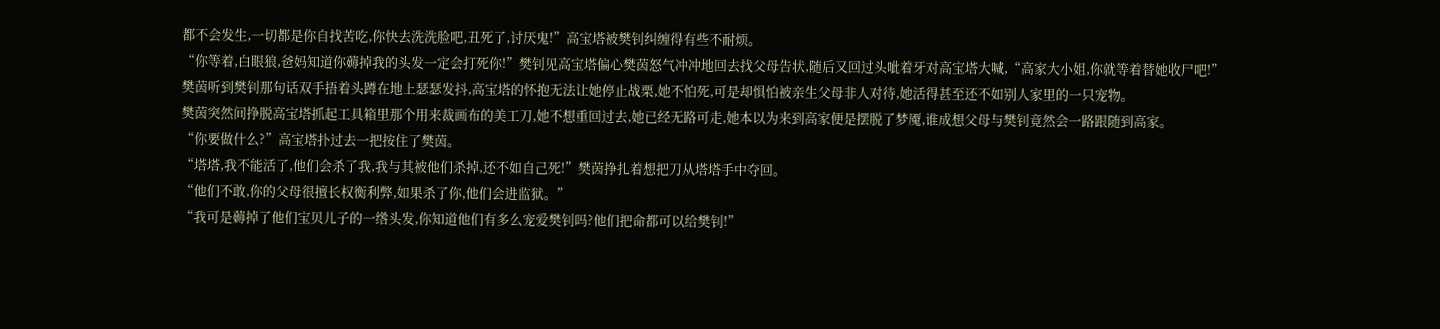都不会发生,一切都是你自找苦吃,你快去洗洗脸吧,丑死了,讨厌鬼!”高宝塔被樊钊纠缠得有些不耐烦。
“你等着,白眼狼,爸妈知道你薅掉我的头发一定会打死你!”樊钊见高宝塔偏心樊茵怒气冲冲地回去找父母告状,随后又回过头呲着牙对高宝塔大喊,“高家大小姐,你就等着替她收尸吧!”
樊茵听到樊钊那句话双手捂着头蹲在地上瑟瑟发抖,高宝塔的怀抱无法让她停止战栗,她不怕死,可是却惧怕被亲生父母非人对待,她活得甚至还不如别人家里的一只宠物。
樊茵突然间挣脱高宝塔抓起工具箱里那个用来裁画布的美工刀,她不想重回过去,她已经无路可走,她本以为来到高家便是摆脱了梦魇,谁成想父母与樊钊竟然会一路跟随到高家。
“你要做什么?”高宝塔扑过去一把按住了樊茵。
“塔塔,我不能活了,他们会杀了我,我与其被他们杀掉,还不如自己死!”樊茵挣扎着想把刀从塔塔手中夺回。
“他们不敢,你的父母很擅长权衡利弊,如果杀了你,他们会进监狱。”
“我可是薅掉了他们宝贝儿子的一绺头发,你知道他们有多么宠爱樊钊吗?他们把命都可以给樊钊!”